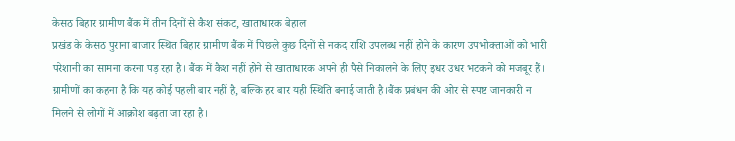केसठ बिहार ग्रामीण बैंक में तीन दिनों से कैश संकट, खाताधारक बेहाल
प्रखंड के केसठ पुराना बाजार स्थित बिहार ग्रामीण बैंक में पिछले कुछ दिनों से नकद राशि उपलब्ध नहीं होने के कारण उपभोक्ताओं को भारी परेशानी का सामना करना पड़ रहा है। बैंक में कैश नहीं होने से खाताधारक अपने ही पैसे निकालने के लिए इधर उधर भटकने को मजबूर हैं। ग्रामीणों का कहना है कि यह कोई पहली बार नहीं है, बल्कि हर बार यही स्थिति बनाई जाती है।बैंक प्रबंधन की ओर से स्पष्ट जानकारी न मिलने से लोगों में आक्रोश बढ़ता जा रहा है।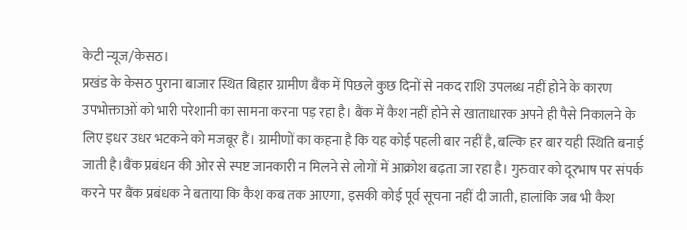केटी न्यूज/केसठ।
प्रखंड के केसठ पुराना बाजार स्थित बिहार ग्रामीण बैंक में पिछले कुछ दिनों से नकद राशि उपलब्ध नहीं होने के कारण उपभोक्ताओं को भारी परेशानी का सामना करना पड़ रहा है। बैंक में कैश नहीं होने से खाताधारक अपने ही पैसे निकालने के लिए इधर उधर भटकने को मजबूर हैं। ग्रामीणों का कहना है कि यह कोई पहली बार नहीं है, बल्कि हर बार यही स्थिति बनाई जाती है।बैंक प्रबंधन की ओर से स्पष्ट जानकारी न मिलने से लोगों में आक्रोश बढ़ता जा रहा है। गुरुवार को दूरभाष पर संपर्क करने पर बैंक प्रबंधक ने बताया कि कैश कब तक आएगा, इसकी कोई पूर्व सूचना नहीं दी जाती, हालांकि जब भी कैश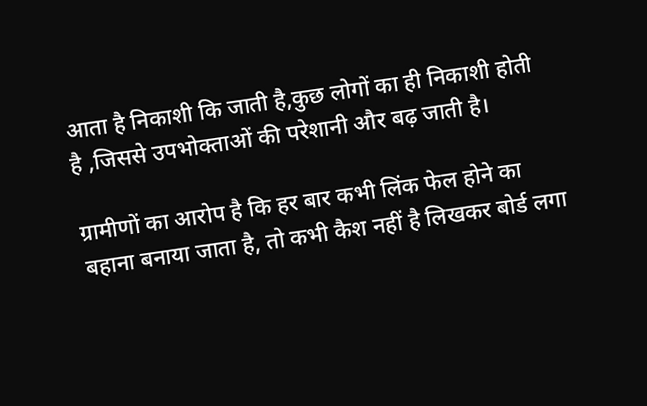आता है निकाशी कि जाती है,कुछ लोगों का ही निकाशी होती है ,जिससे उपभोक्ताओं की परेशानी और बढ़ जाती है।

ग्रामीणों का आरोप है कि हर बार कभी लिंक फेल होने का बहाना बनाया जाता है, तो कभी कैश नहीं है लिखकर बोर्ड लगा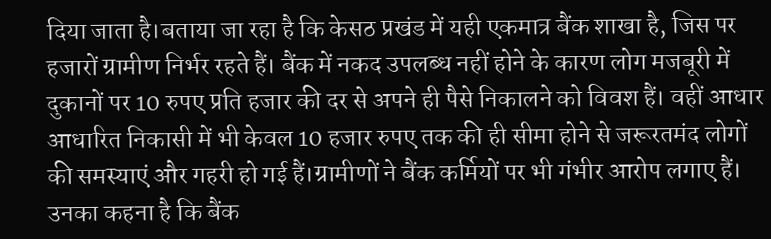दिया जाता है।बताया जा रहा है कि केसठ प्रखंड में यही एकमात्र बैंक शाखा है, जिस पर हजारों ग्रामीण निर्भर रहते हैं। बैंक में नकद उपलब्ध नहीं होने के कारण लोग मजबूरी में दुकानों पर 10 रुपए प्रति हजार की दर से अपने ही पैसे निकालने को विवश हैं। वहीं आधार आधारित निकासी में भी केवल 10 हजार रुपए तक की ही सीमा होने से जरूरतमंद लोगों की समस्याएं और गहरी हो गई हैं।ग्रामीणों ने बैंक कर्मियों पर भी गंभीर आरोप लगाए हैं। उनका कहना है कि बैंक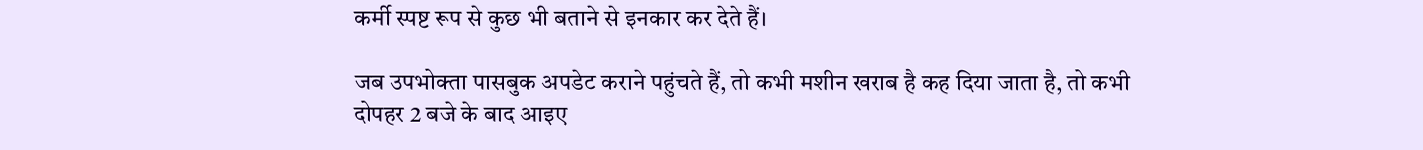कर्मी स्पष्ट रूप से कुछ भी बताने से इनकार कर देते हैं।

जब उपभोक्ता पासबुक अपडेट कराने पहुंचते हैं, तो कभी मशीन खराब है कह दिया जाता है, तो कभी दोपहर 2 बजे के बाद आइए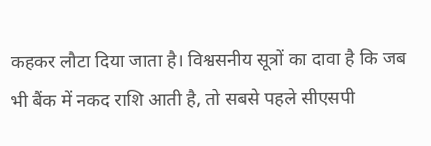कहकर लौटा दिया जाता है। विश्वसनीय सूत्रों का दावा है कि जब भी बैंक में नकद राशि आती है, तो सबसे पहले सीएसपी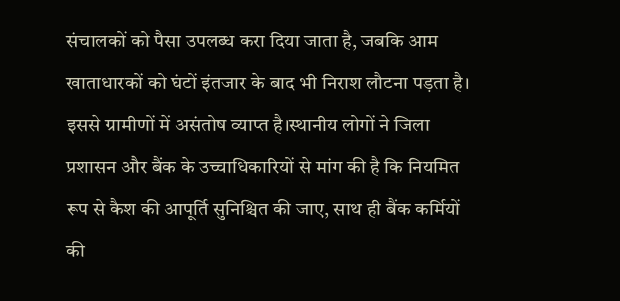संचालकों को पैसा उपलब्ध करा दिया जाता है, जबकि आम खाताधारकों को घंटों इंतजार के बाद भी निराश लौटना पड़ता है। इससे ग्रामीणों में असंतोष व्याप्त है।स्थानीय लोगों ने जिला प्रशासन और बैंक के उच्चाधिकारियों से मांग की है कि नियमित रूप से कैश की आपूर्ति सुनिश्चित की जाए, साथ ही बैंक कर्मियों की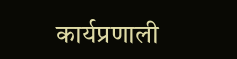कार्यप्रणाली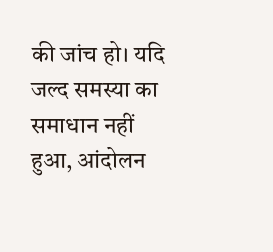की जांच हो। यदि जल्द समस्या का समाधान नहीं हुआ, आंदोलन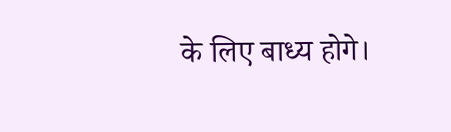के लिए बाध्य होगे।